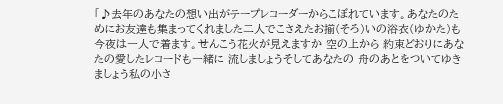「♪去年のあなたの想い出がテープレコーダーからこぼれています。あなたのためにお友達も集まってくれました二人でこさえたお揃(そろ)いの浴衣(ゆかた)も今夜は一人で着ます。せんこう花火が見えますか 空の上から 約束どおりにあなたの愛したレコードも一緒に 流しましょうそしてあなたの 舟のあとをついてゆきましょう私の小さ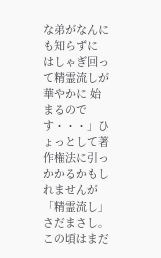な弟がなんにも知らずに はしゃぎ回って精霊流しが華やかに 始まるのです・・・」ひょっとして著作権法に引っかかるかもしれませんが「精霊流し」さだまさし。この頃はまだ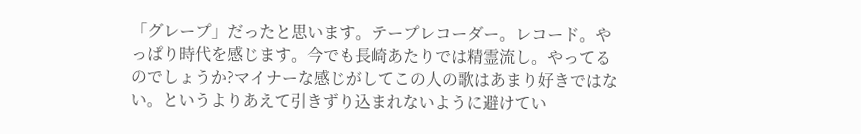「グレープ」だったと思います。テープレコーダー。レコード。やっぱり時代を感じます。今でも長崎あたりでは精霊流し。やってるのでしょうか?マイナーな感じがしてこの人の歌はあまり好きではない。というよりあえて引きずり込まれないように避けてい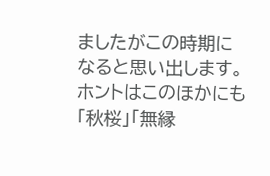ましたがこの時期になると思い出します。ホントはこのほかにも「秋桜」「無縁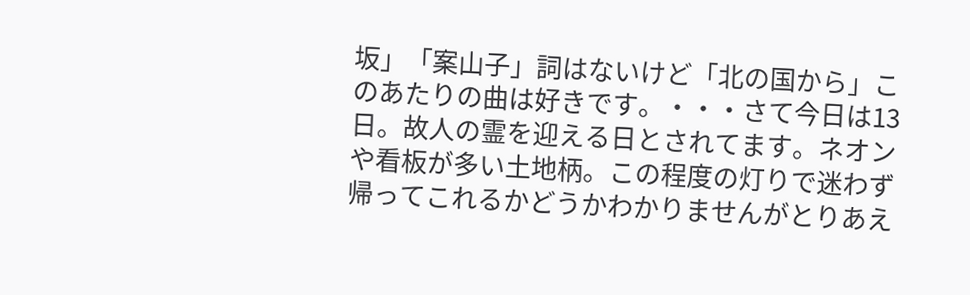坂」「案山子」詞はないけど「北の国から」このあたりの曲は好きです。・・・さて今日は13日。故人の霊を迎える日とされてます。ネオンや看板が多い土地柄。この程度の灯りで迷わず帰ってこれるかどうかわかりませんがとりあえ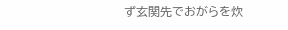ず玄関先でおがらを炊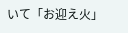いて「お迎え火」